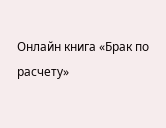Онлайн книга «Брак по расчету»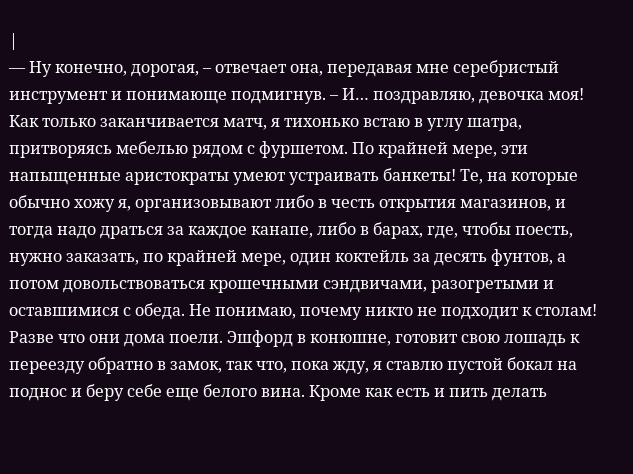|
— Ну конечно, дорогая, – отвечает она, передавая мне серебристый инструмент и понимающе подмигнув. – И… поздравляю, девочка моя! Как только заканчивается матч, я тихонько встаю в углу шатра, притворяясь мебелью рядом с фуршетом. По крайней мере, эти напыщенные аристократы умеют устраивать банкеты! Те, на которые обычно хожу я, организовывают либо в честь открытия магазинов, и тогда надо драться за каждое канапе, либо в барах, где, чтобы поесть, нужно заказать, по крайней мере, один коктейль за десять фунтов, а потом довольствоваться крошечными сэндвичами, разогретыми и оставшимися с обеда. Не понимаю, почему никто не подходит к столам! Разве что они дома поели. Эшфорд в конюшне, готовит свою лошадь к переезду обратно в замок, так что, пока жду, я ставлю пустой бокал на поднос и беру себе еще белого вина. Кроме как есть и пить делать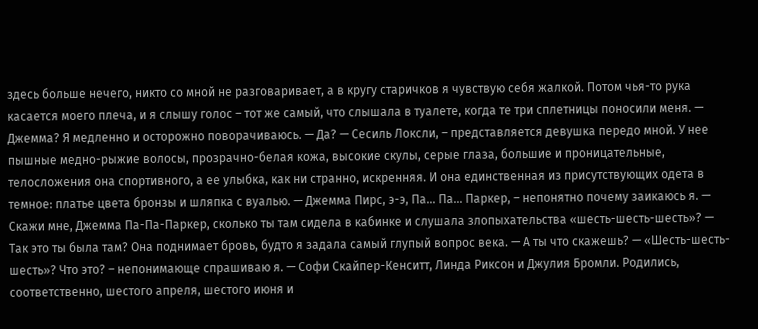здесь больше нечего, никто со мной не разговаривает, а в кругу старичков я чувствую себя жалкой. Потом чья-то рука касается моего плеча, и я слышу голос – тот же самый, что слышала в туалете, когда те три сплетницы поносили меня. — Джемма? Я медленно и осторожно поворачиваюсь. — Да? — Сесиль Локсли, – представляется девушка передо мной. У нее пышные медно-рыжие волосы, прозрачно-белая кожа, высокие скулы, серые глаза, большие и проницательные, телосложения она спортивного, а ее улыбка, как ни странно, искренняя. И она единственная из присутствующих одета в темное: платье цвета бронзы и шляпка с вуалью. — Джемма Пирс, э-э, Па… Па… Паркер, – непонятно почему заикаюсь я. — Скажи мне, Джемма Па-Па-Паркер, сколько ты там сидела в кабинке и слушала злопыхательства «шесть-шесть-шесть»? — Так это ты была там? Она поднимает бровь, будто я задала самый глупый вопрос века. — А ты что скажешь? — «Шесть-шесть-шесть»? Что это? – непонимающе спрашиваю я. — Софи Скайпер-Кенситт, Линда Риксон и Джулия Бромли. Родились, соответственно, шестого апреля, шестого июня и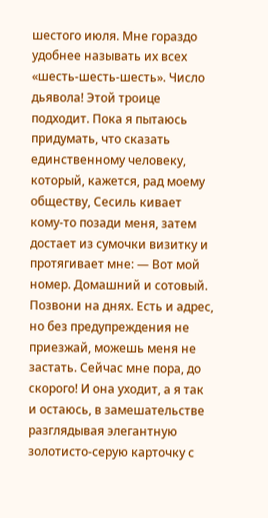шестого июля. Мне гораздо удобнее называть их всех «шесть-шесть-шесть». Число дьявола! Этой троице подходит. Пока я пытаюсь придумать, что сказать единственному человеку, который, кажется, рад моему обществу, Сесиль кивает кому-то позади меня, затем достает из сумочки визитку и протягивает мне: — Вот мой номер. Домашний и сотовый. Позвони на днях. Есть и адрес, но без предупреждения не приезжай, можешь меня не застать. Сейчас мне пора, до скорого! И она уходит, а я так и остаюсь, в замешательстве разглядывая элегантную золотисто-серую карточку с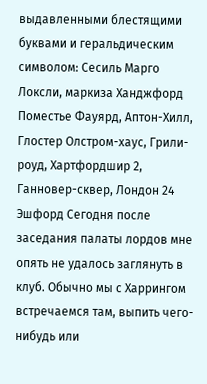выдавленными блестящими буквами и геральдическим символом: Сесиль Марго Локсли, маркиза Ханджфорд Поместье Фауярд, Аптон-Хилл, Глостер Олстром-хаус, Грили-роуд, Хартфордшир 2, Ганновер-сквер, Лондон 24 Эшфорд Сегодня после заседания палаты лордов мне опять не удалось заглянуть в клуб. Обычно мы с Харрингом встречаемся там, выпить чего-нибудь или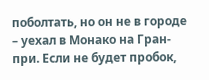поболтать, но он не в городе – уехал в Монако на Гран-при. Если не будет пробок,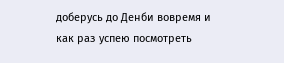доберусь до Денби вовремя и как раз успею посмотреть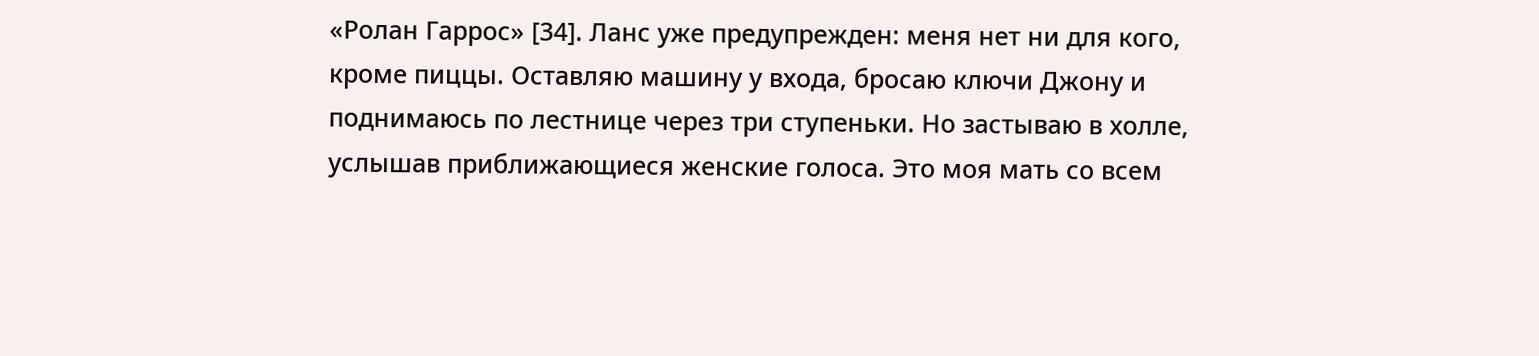«Ролан Гаррос» [34]. Ланс уже предупрежден: меня нет ни для кого, кроме пиццы. Оставляю машину у входа, бросаю ключи Джону и поднимаюсь по лестнице через три ступеньки. Но застываю в холле, услышав приближающиеся женские голоса. Это моя мать со всем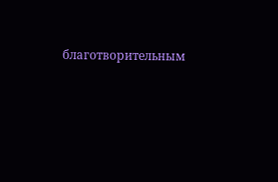благотворительным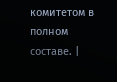комитетом в полном составе. |